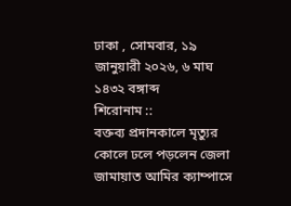ঢাকা , সোমবার, ১৯ জানুয়ারী ২০২৬, ৬ মাঘ ১৪৩২ বঙ্গাব্দ
শিরোনাম ::
বক্তব্য প্রদানকালে মৃত্যুর কোলে ঢলে পড়লেন জেলা জামায়াত আমির ক্যাম্পাসে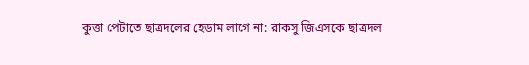কুত্তা পেটাতে ছাত্রদলের হেডাম লাগে না: রাকসু জিএসকে ছাত্রদল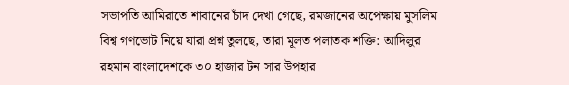সভাপতি আমিরাতে শাবানের চাঁদ দেখা গেছে, রমজানের অপেক্ষায় মুসলিম বিশ্ব গণভোট নিয়ে যারা প্রশ্ন তুলছে, তারা মূলত পলাতক শক্তি: আদিলুর রহমান বাংলাদেশকে ৩০ হাজার টন সার উপহার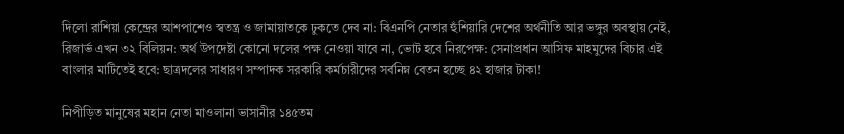দিলো রাশিয়া কেন্দ্রের আশপাশেও স্বতন্ত্র ও জামায়াতকে ঢুকতে দেব না: বিএনপি নেতার হুঁশিয়ারি দেশের অর্থনীতি আর ভঙ্গুর অবস্থায় নেই, রিজার্ভ এখন ৩২ বিলিয়ন: অর্থ উপদেষ্টা কোনো দলের পক্ষ নেওয়া যাবে না, ভোট হবে নিরপেক্ষ: সেনাপ্রধান আসিফ মাহমুদের বিচার এই বাংলার মাটিতেই হবে: ছাত্রদলের সাধারণ সম্পাদক সরকারি কর্মচারীদের সর্বনিম্ন বেতন হচ্ছে ৪২ হাজার টাকা!

নিপীড়িত মানুষের মহান নেতা মাওলানা ভাসানীর ১৪৫তম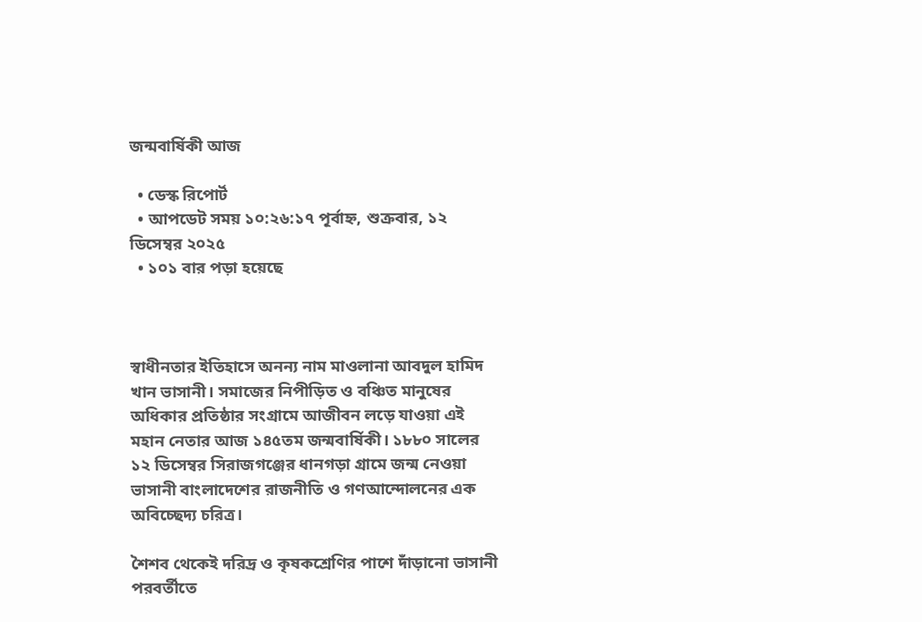জন্মবার্ষিকী আজ

  • ডেস্ক রিপোর্ট
  • আপডেট সময় ১০:২৬:১৭ পূর্বাহ্ন, শুক্রবার, ১২ ডিসেম্বর ২০২৫
  • ১০১ বার পড়া হয়েছে



স্বাধীনতার ইতিহাসে অনন্য নাম মাওলানা আবদুল হামিদ খান ভাসানী। সমাজের নিপীড়িত ও বঞ্চিত মানুষের অধিকার প্রতিষ্ঠার সংগ্রামে আজীবন লড়ে যাওয়া এই মহান নেতার আজ ১৪৫তম জন্মবার্ষিকী। ১৮৮০ সালের ১২ ডিসেম্বর সিরাজগঞ্জের ধানগড়া গ্রামে জন্ম নেওয়া ভাসানী বাংলাদেশের রাজনীতি ও গণআন্দোলনের এক অবিচ্ছেদ্য চরিত্র।

শৈশব থেকেই দরিদ্র ও কৃষকশ্রেণির পাশে দাঁড়ানো ভাসানী পরবর্তীতে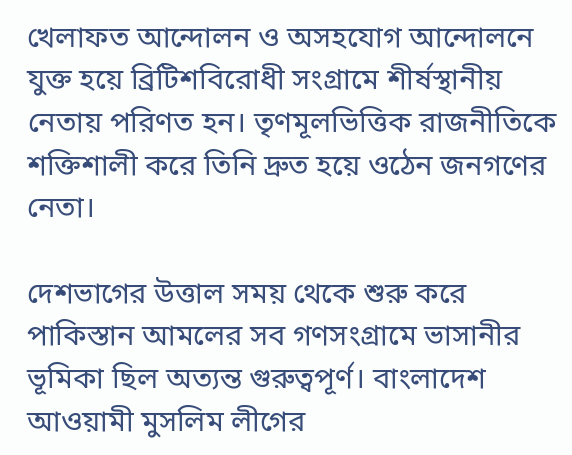খেলাফত আন্দোলন ও অসহযোগ আন্দোলনে যুক্ত হয়ে ব্রিটিশবিরোধী সংগ্রামে শীর্ষস্থানীয় নেতায় পরিণত হন। তৃণমূলভিত্তিক রাজনীতিকে শক্তিশালী করে তিনি দ্রুত হয়ে ওঠেন জনগণের নেতা।

দেশভাগের উত্তাল সময় থেকে শুরু করে পাকিস্তান আমলের সব গণসংগ্রামে ভাসানীর ভূমিকা ছিল অত্যন্ত গুরুত্বপূর্ণ। বাংলাদেশ আওয়ামী মুসলিম লীগের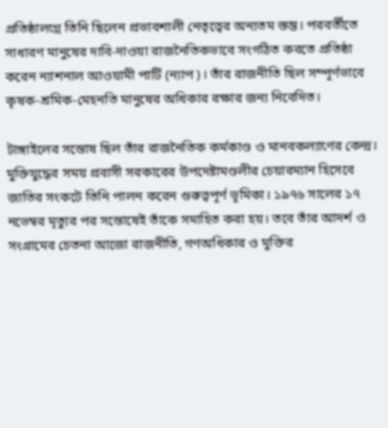প্রতিষ্ঠালগ্নে তিনি ছিলেন প্রভাবশালী নেতৃত্বের অন্যতম স্তম্ভ। পরবর্তীতে সাধারণ মানুষের দাবি-দাওয়া রাজনৈতিকভাবে সংগঠিত করতে প্রতিষ্ঠা করেন ন্যাশনাল আওয়ামী পার্টি (ন্যাপ)। তাঁর রাজনীতি ছিল সম্পূর্ণভাবে কৃষক-শ্রমিক-মেহনতি মানুষের অধিকার রক্ষার জন্য নিবেদিত।

টাঙ্গাইলের সন্তোষ ছিল তাঁর রাজনৈতিক কর্মকাণ্ড ও মানবকল্যাণের কেন্দ্র। মুক্তিযুদ্ধের সময় প্রবাসী সরকারের উপদেষ্টামণ্ডলীর চেয়ারম্যান হিসেবে জাতির সংকটে তিনি পালন করেন গুরুত্বপূর্ণ ভূমিকা। ১৯৭৬ সালের ১৭ নভেম্বর মৃত্যুর পর সন্তোষেই তাঁকে সমাহিত করা হয়। তবে তাঁর আদর্শ ও সংগ্রামের চেতনা আজো রাজনীতি, গণঅধিকার ও মুক্তির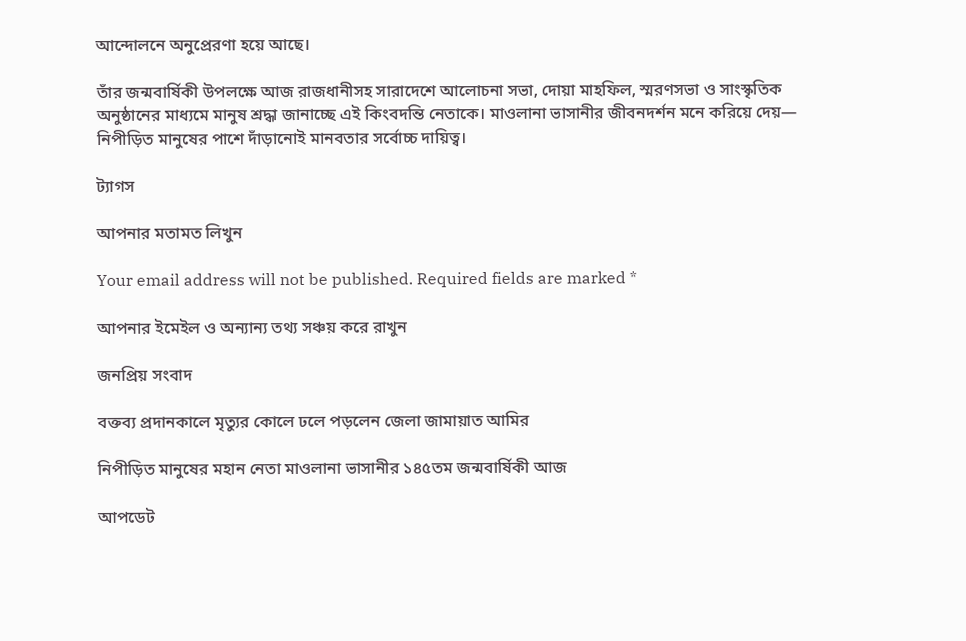আন্দোলনে অনুপ্রেরণা হয়ে আছে।

তাঁর জন্মবার্ষিকী উপলক্ষে আজ রাজধানীসহ সারাদেশে আলোচনা সভা, দোয়া মাহফিল, স্মরণসভা ও সাংস্কৃতিক অনুষ্ঠানের মাধ্যমে মানুষ শ্রদ্ধা জানাচ্ছে এই কিংবদন্তি নেতাকে। মাওলানা ভাসানীর জীবনদর্শন মনে করিয়ে দেয়— নিপীড়িত মানুষের পাশে দাঁড়ানোই মানবতার সর্বোচ্চ দায়িত্ব।

ট্যাগস

আপনার মতামত লিখুন

Your email address will not be published. Required fields are marked *

আপনার ইমেইল ও অন্যান্য তথ্য সঞ্চয় করে রাখুন

জনপ্রিয় সংবাদ

বক্তব্য প্রদানকালে মৃত্যুর কোলে ঢলে পড়লেন জেলা জামায়াত আমির

নিপীড়িত মানুষের মহান নেতা মাওলানা ভাসানীর ১৪৫তম জন্মবার্ষিকী আজ

আপডেট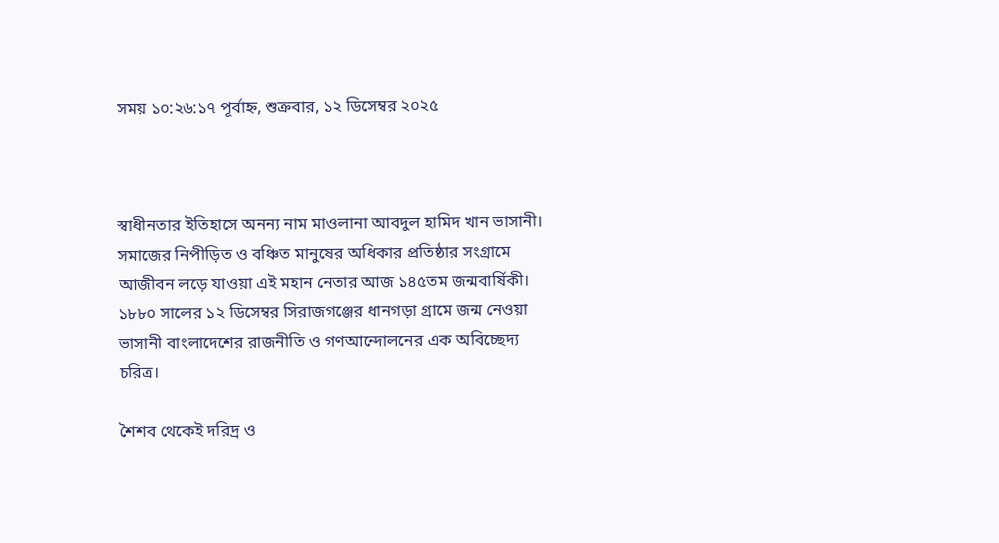সময় ১০:২৬:১৭ পূর্বাহ্ন, শুক্রবার, ১২ ডিসেম্বর ২০২৫



স্বাধীনতার ইতিহাসে অনন্য নাম মাওলানা আবদুল হামিদ খান ভাসানী। সমাজের নিপীড়িত ও বঞ্চিত মানুষের অধিকার প্রতিষ্ঠার সংগ্রামে আজীবন লড়ে যাওয়া এই মহান নেতার আজ ১৪৫তম জন্মবার্ষিকী। ১৮৮০ সালের ১২ ডিসেম্বর সিরাজগঞ্জের ধানগড়া গ্রামে জন্ম নেওয়া ভাসানী বাংলাদেশের রাজনীতি ও গণআন্দোলনের এক অবিচ্ছেদ্য চরিত্র।

শৈশব থেকেই দরিদ্র ও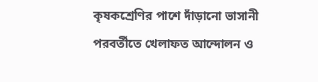কৃষকশ্রেণির পাশে দাঁড়ানো ভাসানী পরবর্তীতে খেলাফত আন্দোলন ও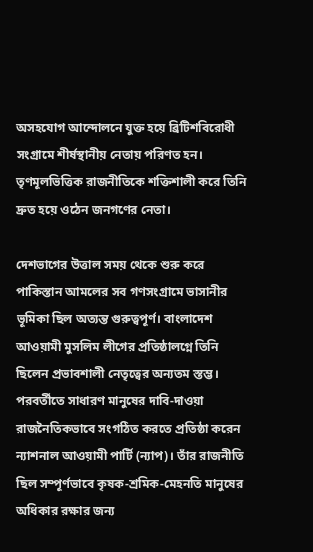অসহযোগ আন্দোলনে যুক্ত হয়ে ব্রিটিশবিরোধী সংগ্রামে শীর্ষস্থানীয় নেতায় পরিণত হন। তৃণমূলভিত্তিক রাজনীতিকে শক্তিশালী করে তিনি দ্রুত হয়ে ওঠেন জনগণের নেতা।

দেশভাগের উত্তাল সময় থেকে শুরু করে পাকিস্তান আমলের সব গণসংগ্রামে ভাসানীর ভূমিকা ছিল অত্যন্ত গুরুত্বপূর্ণ। বাংলাদেশ আওয়ামী মুসলিম লীগের প্রতিষ্ঠালগ্নে তিনি ছিলেন প্রভাবশালী নেতৃত্বের অন্যতম স্তম্ভ। পরবর্তীতে সাধারণ মানুষের দাবি-দাওয়া রাজনৈতিকভাবে সংগঠিত করতে প্রতিষ্ঠা করেন ন্যাশনাল আওয়ামী পার্টি (ন্যাপ)। তাঁর রাজনীতি ছিল সম্পূর্ণভাবে কৃষক-শ্রমিক-মেহনতি মানুষের অধিকার রক্ষার জন্য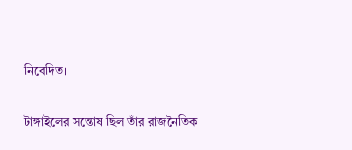নিবেদিত।

টাঙ্গাইলের সন্তোষ ছিল তাঁর রাজনৈতিক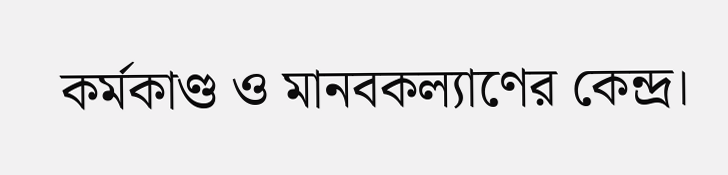কর্মকাণ্ড ও মানবকল্যাণের কেন্দ্র।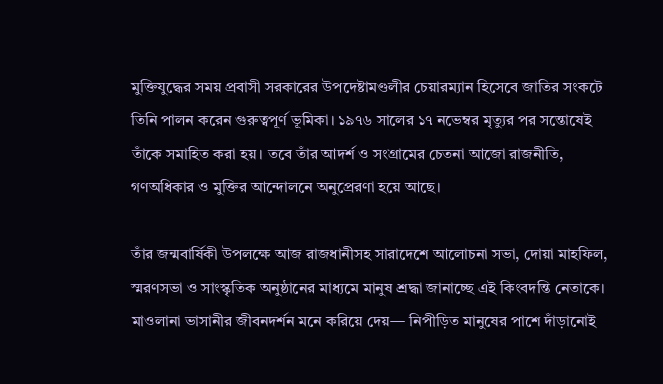মুক্তিযুদ্ধের সময় প্রবাসী সরকারের উপদেষ্টামণ্ডলীর চেয়ারম্যান হিসেবে জাতির সংকটে তিনি পালন করেন গুরুত্বপূর্ণ ভূমিকা। ১৯৭৬ সালের ১৭ নভেম্বর মৃত্যুর পর সন্তোষেই তাঁকে সমাহিত করা হয়। তবে তাঁর আদর্শ ও সংগ্রামের চেতনা আজো রাজনীতি, গণঅধিকার ও মুক্তির আন্দোলনে অনুপ্রেরণা হয়ে আছে।

তাঁর জন্মবার্ষিকী উপলক্ষে আজ রাজধানীসহ সারাদেশে আলোচনা সভা, দোয়া মাহফিল, স্মরণসভা ও সাংস্কৃতিক অনুষ্ঠানের মাধ্যমে মানুষ শ্রদ্ধা জানাচ্ছে এই কিংবদন্তি নেতাকে। মাওলানা ভাসানীর জীবনদর্শন মনে করিয়ে দেয়— নিপীড়িত মানুষের পাশে দাঁড়ানোই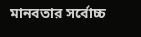মানবতার সর্বোচ্চ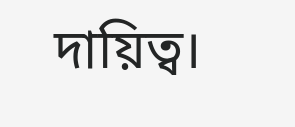দায়িত্ব।